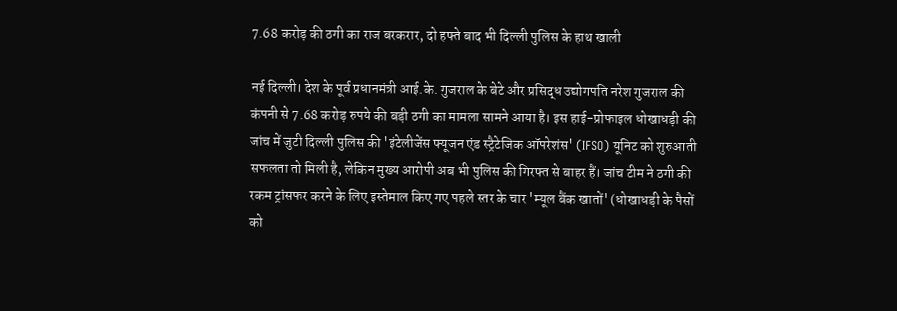7.68 करोड़ की ठगी का राज बरकरार, दो हफ्ते बाद भी दिल्ली पुलिस के हाथ खाली

नई दिल्ली। देश के पूर्व प्रधानमंत्री आई.के. गुजराल के बेटे और प्रसिद्ध उद्योगपति नरेश गुजराल की कंपनी से 7.68 करोड़ रुपये की बड़ी ठगी का मामला सामने आया है। इस हाई-प्रोफाइल धोखाधड़ी की जांच में जुटी दिल्ली पुलिस की 'इंटेलीजेंस फ्यूजन एंड स्ट्रैटेजिक ऑपरेशंस' (IFSO) यूनिट को शुरुआती सफलता तो मिली है, लेकिन मुख्य आरोपी अब भी पुलिस की गिरफ्त से बाहर हैं। जांच टीम ने ठगी की रकम ट्रांसफर करने के लिए इस्तेमाल किए गए पहले स्तर के चार 'म्यूल बैंक खातों' (धोखाधड़ी के पैसों को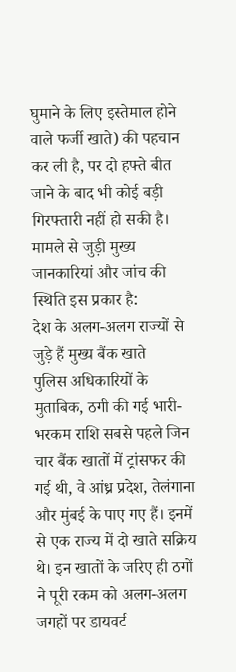घुमाने के लिए इस्तेमाल होने वाले फर्जी खाते) की पहचान कर ली है, पर दो हफ्ते बीत जाने के बाद भी कोई बड़ी गिरफ्तारी नहीं हो सकी है।
मामले से जुड़ी मुख्य जानकारियां और जांच की स्थिति इस प्रकार है:
देश के अलग-अलग राज्यों से जुड़े हैं मुख्य बैंक खाते
पुलिस अधिकारियों के मुताबिक, ठगी की गई भारी-भरकम राशि सबसे पहले जिन चार बैंक खातों में ट्रांसफर की गई थी, वे आंध्र प्रदेश, तेलंगाना और मुंबई के पाए गए हैं। इनमें से एक राज्य में दो खाते सक्रिय थे। इन खातों के जरिए ही ठगों ने पूरी रकम को अलग-अलग जगहों पर डायवर्ट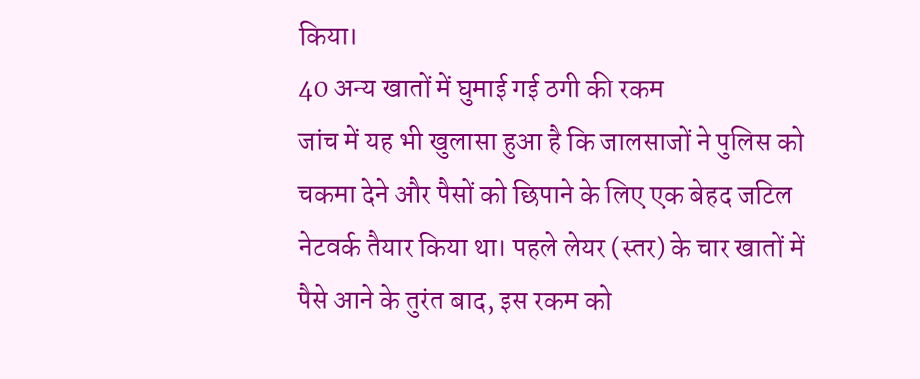किया।
40 अन्य खातों में घुमाई गई ठगी की रकम
जांच में यह भी खुलासा हुआ है कि जालसाजों ने पुलिस को चकमा देने और पैसों को छिपाने के लिए एक बेहद जटिल नेटवर्क तैयार किया था। पहले लेयर (स्तर) के चार खातों में पैसे आने के तुरंत बाद, इस रकम को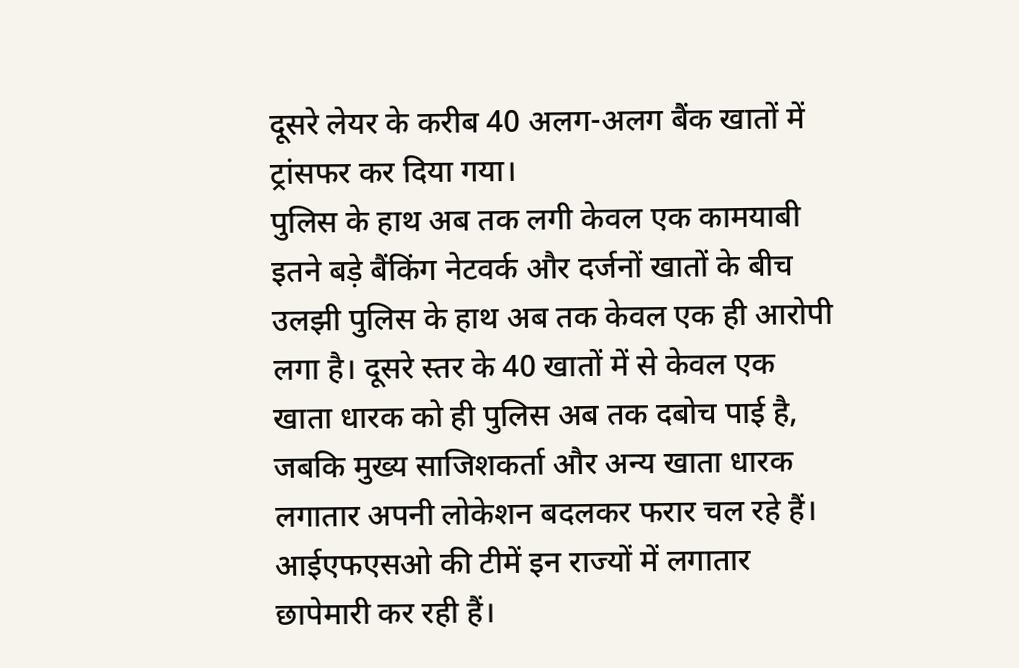दूसरे लेयर के करीब 40 अलग-अलग बैंक खातों में ट्रांसफर कर दिया गया।
पुलिस के हाथ अब तक लगी केवल एक कामयाबी
इतने बड़े बैंकिंग नेटवर्क और दर्जनों खातों के बीच उलझी पुलिस के हाथ अब तक केवल एक ही आरोपी लगा है। दूसरे स्तर के 40 खातों में से केवल एक खाता धारक को ही पुलिस अब तक दबोच पाई है, जबकि मुख्य साजिशकर्ता और अन्य खाता धारक लगातार अपनी लोकेशन बदलकर फरार चल रहे हैं। आईएफएसओ की टीमें इन राज्यों में लगातार छापेमारी कर रही हैं।